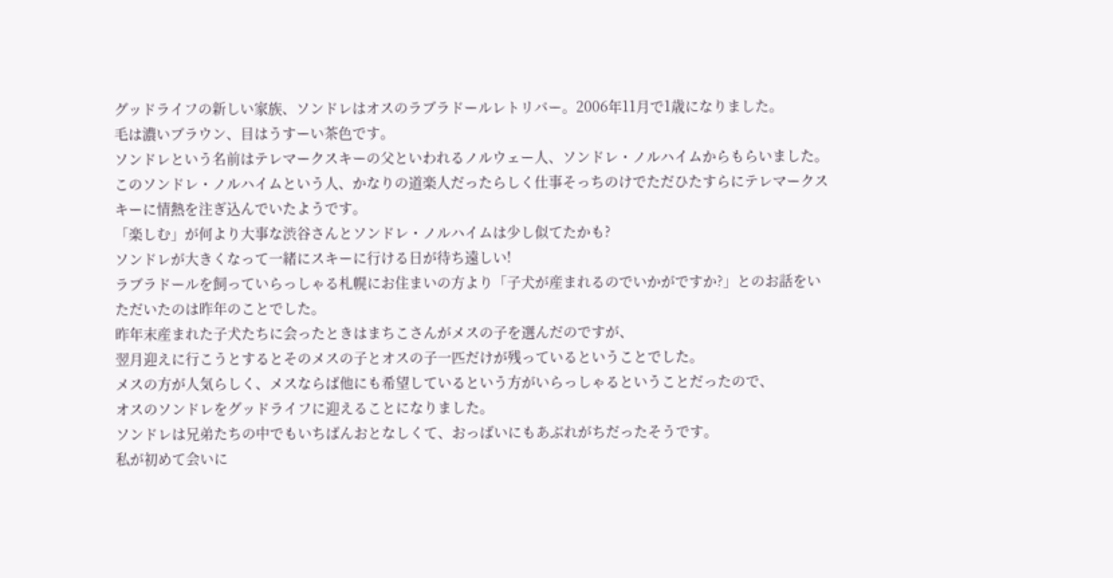グッドライフの新しい家族、ソンドレはオスのラブラドールレトリバー。2006年11月で1歳になりました。
毛は濃いブラウン、目はうすーい茶色です。
ソンドレという名前はテレマークスキーの父といわれるノルウェー人、ソンドレ・ノルハイムからもらいました。
このソンドレ・ノルハイムという人、かなりの道楽人だったらしく仕事そっちのけでただひたすらにテレマークスキーに情熱を注ぎ込んでいたようです。
「楽しむ」が何より大事な渋谷さんとソンドレ・ノルハイムは少し似てたかも?
ソンドレが大きくなって一緒にスキーに行ける日が待ち遠しい!
ラブラドールを飼っていらっしゃる札幌にお住まいの方より「子犬が産まれるのでいかがですか?」とのお話をいただいたのは昨年のことでした。
昨年末産まれた子犬たちに会ったときはまちこさんがメスの子を選んだのですが、
翌月迎えに行こうとするとそのメスの子とオスの子一匹だけが残っているということでした。
メスの方が人気らしく、メスならば他にも希望しているという方がいらっしゃるということだったので、
オスのソンドレをグッドライフに迎えることになりました。
ソンドレは兄弟たちの中でもいちばんおとなしくて、おっばいにもあぶれがちだったそうです。
私が初めて会いに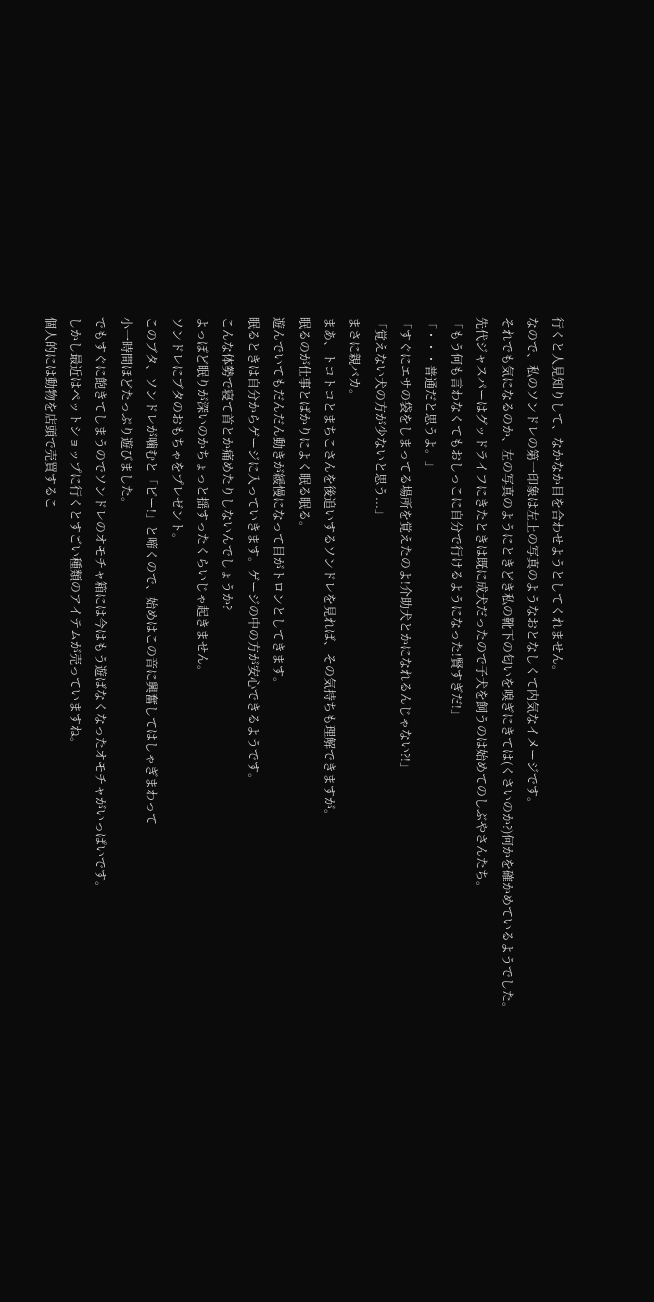行くと人見知りして、なかなか目を合わせようとしてくれません。
なので、私のソンドレの第一印象は左上の写真のようなおとなしくて内気なイメージです。
それでも気になるのか、左の写真のようにときどき私の靴下の匂いを嗅ぎにきては(くさいのか?)何かを確かめているようでした。
先代ジャスパーはグッドライフにきたときは既に成犬だったので子犬を飼うのは始めてのしぶやさんたち。
「もう何も言わなくてもおしっこに自分で行けるようになった!賢すぎだ!」
「・・・普通だと思うよ。」
「すぐにエサの袋をしまってる場所を覚えたのよ!介助犬とかになれるんじゃない?!」
「覚えない犬の方が少ないと思う...」
まさに親バカ。
まあ、トコトコとまちこさんを後追いするソンドレを見れば、その気持ちも理解できますが。
眠るのが仕事とばかりによく眠る眠る。
遊んでいてもだんだん動きが緩慢になって目がトロンとしてきます。
眠るときは自分からゲージに入っていきます。ゲージの中の方が安心できるようです。
こんな体勢で寝て首とか痛めたりしないんでしょうか?
よっぽど眠りが深いのかちょっと揺すったくらいじゃ起きません。
ソンドレにブタのおもちゃをプレゼント。
このブタ、ソンドレが噛むと「ピー!」と啼くので、始めはこの音に興奮してはしゃぎまわって
小一時間ほどたっぷり遊びました。
でもすぐに飽きてしまうのでソンドレのオモチャ箱には今はもう遊ばなくなったオモチャがいっぱいです。
しかし最近はペットショップに行くとすごい種類のアイテムが売っていますね。
個人的には動物を店頭で売買するこ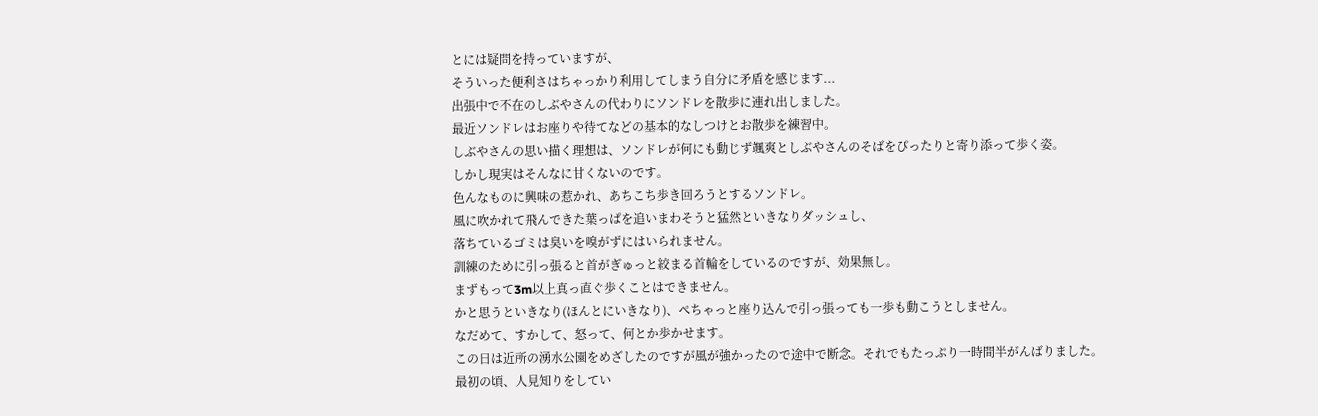とには疑問を持っていますが、
そういった便利さはちゃっかり利用してしまう自分に矛盾を感じます...
出張中で不在のしぶやさんの代わりにソンドレを散歩に連れ出しました。
最近ソンドレはお座りや待てなどの基本的なしつけとお散歩を練習中。
しぶやさんの思い描く理想は、ソンドレが何にも動じず颯爽としぶやさんのそばをぴったりと寄り添って歩く姿。
しかし現実はそんなに甘くないのです。
色んなものに興味の惹かれ、あちこち歩き回ろうとするソンドレ。
風に吹かれて飛んできた葉っぱを追いまわそうと猛然といきなりダッシュし、
落ちているゴミは臭いを嗅がずにはいられません。
訓練のために引っ張ると首がぎゅっと絞まる首輪をしているのですが、効果無し。
まずもって3m以上真っ直ぐ歩くことはできません。
かと思うといきなり(ほんとにいきなり)、ぺちゃっと座り込んで引っ張っても一歩も動こうとしません。
なだめて、すかして、怒って、何とか歩かせます。
この日は近所の湧水公園をめざしたのですが風が強かったので途中で断念。それでもたっぷり一時間半がんばりました。
最初の頃、人見知りをしてい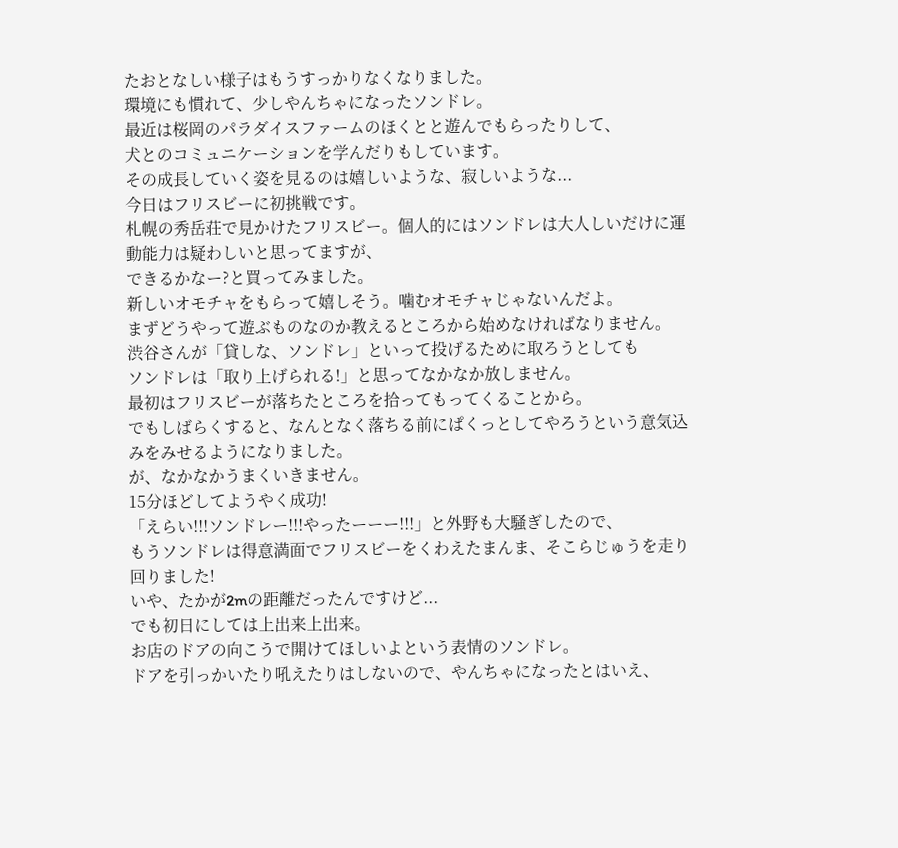たおとなしい様子はもうすっかりなくなりました。
環境にも慣れて、少しやんちゃになったソンドレ。
最近は桜岡のパラダイスファームのほくとと遊んでもらったりして、
犬とのコミュニケーションを学んだりもしています。
その成長していく姿を見るのは嬉しいような、寂しいような...
今日はフリスビーに初挑戦です。
札幌の秀岳荘で見かけたフリスビー。個人的にはソンドレは大人しいだけに運動能力は疑わしいと思ってますが、
できるかなー?と買ってみました。
新しいオモチャをもらって嬉しそう。噛むオモチャじゃないんだよ。
まずどうやって遊ぶものなのか教えるところから始めなければなりません。
渋谷さんが「貸しな、ソンドレ」といって投げるために取ろうとしても
ソンドレは「取り上げられる!」と思ってなかなか放しません。
最初はフリスビーが落ちたところを拾ってもってくることから。
でもしばらくすると、なんとなく落ちる前にぱくっとしてやろうという意気込みをみせるようになりました。
が、なかなかうまくいきません。
15分ほどしてようやく成功!
「えらい!!!ソンドレー!!!やったーーー!!!」と外野も大騒ぎしたので、
もうソンドレは得意満面でフリスビーをくわえたまんま、そこらじゅうを走り回りました!
いや、たかが2mの距離だったんですけど...
でも初日にしては上出来上出来。
お店のドアの向こうで開けてほしいよという表情のソンドレ。
ドアを引っかいたり吼えたりはしないので、やんちゃになったとはいえ、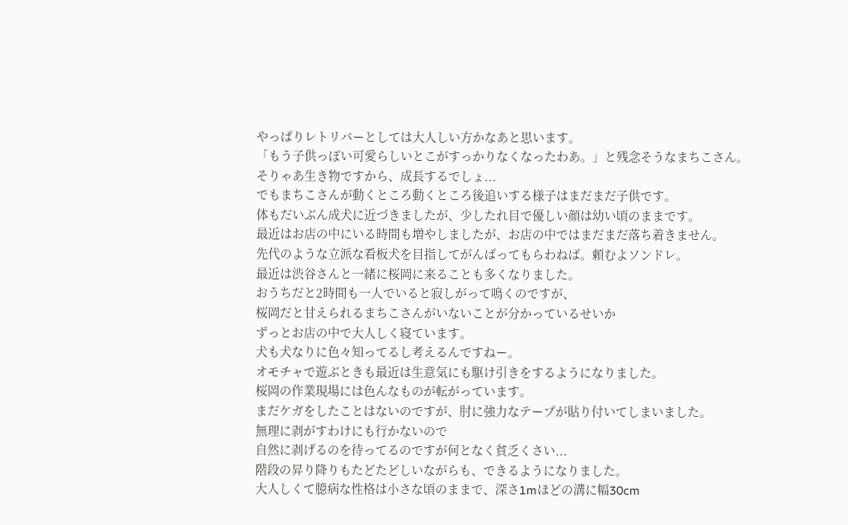やっぱりレトリバーとしては大人しい方かなあと思います。
「もう子供っぽい可愛らしいとこがすっかりなくなったわあ。」と残念そうなまちこさん。
そりゃあ生き物ですから、成長するでしょ...
でもまちこさんが動くところ動くところ後追いする様子はまだまだ子供です。
体もだいぶん成犬に近づきましたが、少したれ目で優しい顔は幼い頃のままです。
最近はお店の中にいる時間も増やしましたが、お店の中ではまだまだ落ち着きません。
先代のような立派な看板犬を目指してがんばってもらわねば。頼むよソンドレ。
最近は渋谷さんと一緒に桜岡に来ることも多くなりました。
おうちだと2時間も一人でいると寂しがって鳴くのですが、
桜岡だと甘えられるまちこさんがいないことが分かっているせいか
ずっとお店の中で大人しく寝ています。
犬も犬なりに色々知ってるし考えるんですねー。
オモチャで遊ぶときも最近は生意気にも駆け引きをするようになりました。
桜岡の作業現場には色んなものが転がっています。
まだケガをしたことはないのですが、肘に強力なテープが貼り付いてしまいました。
無理に剥がすわけにも行かないので
自然に剥げるのを待ってるのですが何となく貧乏くさい...
階段の昇り降りもたどたどしいながらも、できるようになりました。
大人しくて臆病な性格は小さな頃のままで、深さ1mほどの溝に幅30cm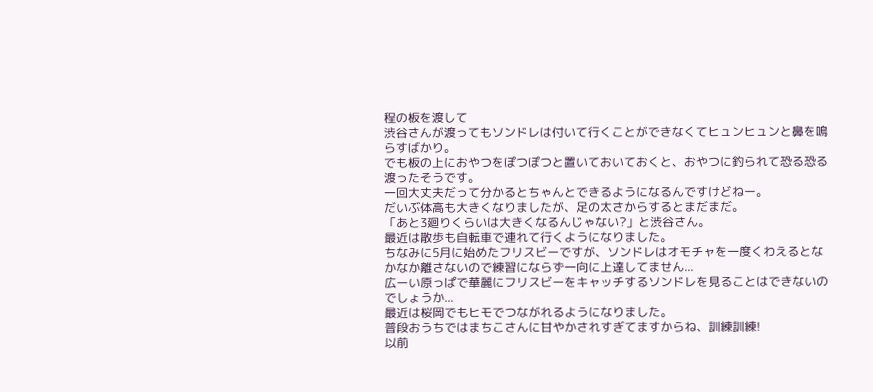程の板を渡して
渋谷さんが渡ってもソンドレは付いて行くことができなくてヒュンヒュンと鼻を鳴らすばかり。
でも板の上におやつをぽつぽつと置いておいておくと、おやつに釣られて恐る恐る渡ったそうです。
一回大丈夫だって分かるとちゃんとできるようになるんですけどねー。
だいぶ体高も大きくなりましたが、足の太さからするとまだまだ。
「あと3廻りくらいは大きくなるんじゃない?」と渋谷さん。
最近は散歩も自転車で連れて行くようになりました。
ちなみに5月に始めたフリスビーですが、ソンドレはオモチャを一度くわえるとなかなか離さないので練習にならず一向に上達してません...
広ーい原っぱで華麗にフリスビーをキャッチするソンドレを見ることはできないのでしょうか...
最近は桜岡でもヒモでつながれるようになりました。
普段おうちではまちこさんに甘やかされすぎてますからね、訓練訓練!
以前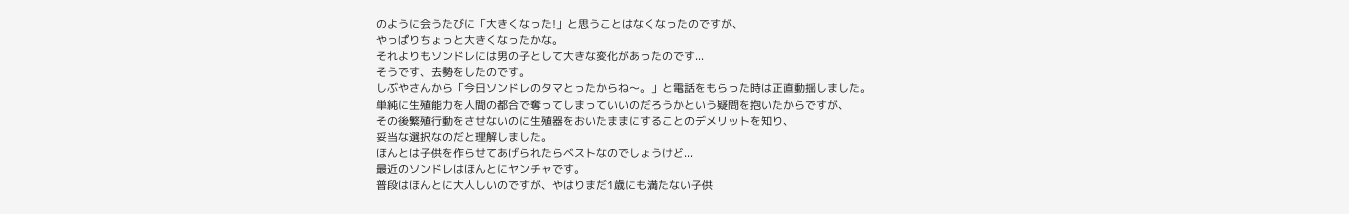のように会うたびに「大きくなった!」と思うことはなくなったのですが、
やっぱりちょっと大きくなったかな。
それよりもソンドレには男の子として大きな変化があったのです...
そうです、去勢をしたのです。
しぶやさんから「今日ソンドレのタマとったからね〜。」と電話をもらった時は正直動揺しました。
単純に生殖能力を人間の都合で奪ってしまっていいのだろうかという疑問を抱いたからですが、
その後繁殖行動をさせないのに生殖器をおいたままにすることのデメリットを知り、
妥当な選択なのだと理解しました。
ほんとは子供を作らせてあげられたらベストなのでしょうけど...
最近のソンドレはほんとにヤンチャです。
普段はほんとに大人しいのですが、やはりまだ1歳にも満たない子供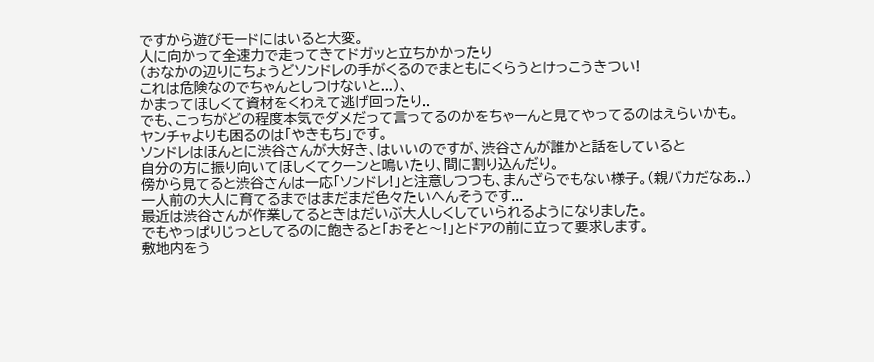ですから遊びモードにはいると大変。
人に向かって全速力で走ってきてドガッと立ちかかったり
(おなかの辺りにちょうどソンドレの手がくるのでまともにくらうとけっこうきつい!
これは危険なのでちゃんとしつけないと...)、
かまってほしくて資材をくわえて逃げ回ったり..
でも、こっちがどの程度本気でダメだって言ってるのかをちゃーんと見てやってるのはえらいかも。
ヤンチャよりも困るのは「やきもち」です。
ソンドレはほんとに渋谷さんが大好き、はいいのですが、渋谷さんが誰かと話をしていると
自分の方に振り向いてほしくてクーンと鳴いたり、間に割り込んだり。
傍から見てると渋谷さんは一応「ソンドレ!」と注意しつつも、まんざらでもない様子。(親バカだなあ..)
一人前の大人に育てるまではまだまだ色々たいへんそうです...
最近は渋谷さんが作業してるときはだいぶ大人しくしていられるようになりました。
でもやっぱりじっとしてるのに飽きると「おそと〜!」とドアの前に立って要求します。
敷地内をう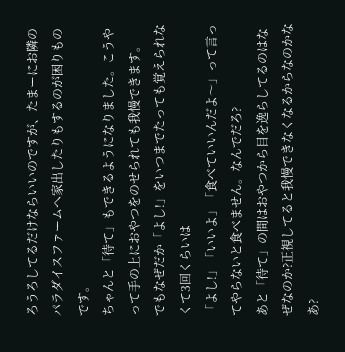ろうろしてるだけならいいのですが、たまーにお隣のパラダイスファームへ家出したりもするのが困りものです。
ちゃんと「待て」もできるようになりました。こうやって手の上におやつをのせられても我慢できます。
でもなぜだか「よし!」をいつまでたっても覚えられなくて3回くらいは
「よし!」「いいよ」「食べていいんだよ〜」って言ってやらないと食べません。なんでだろ?
あと「待て」の間はおやつから目を逸らしてるのはなぜなのか?正視してると我慢できなくなるからなのかなあ?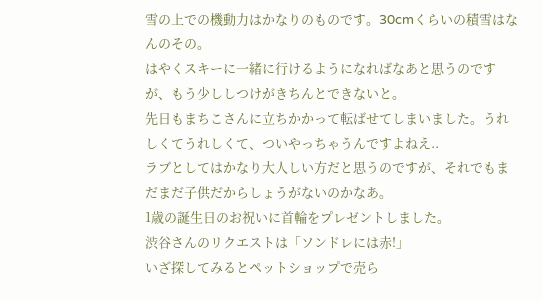雪の上での機動力はかなりのものです。30cmくらいの積雪はなんのその。
はやくスキーに一緒に行けるようになればなあと思うのですが、もう少ししつけがきちんとできないと。
先日もまちこさんに立ちかかって転ばせてしまいました。うれしくてうれしくて、ついやっちゃうんですよねえ..
ラブとしてはかなり大人しい方だと思うのですが、それでもまだまだ子供だからしょうがないのかなあ。
1歳の誕生日のお祝いに首輪をプレゼントしました。
渋谷さんのリクエストは「ソンドレには赤!」
いざ探してみるとペットショップで売ら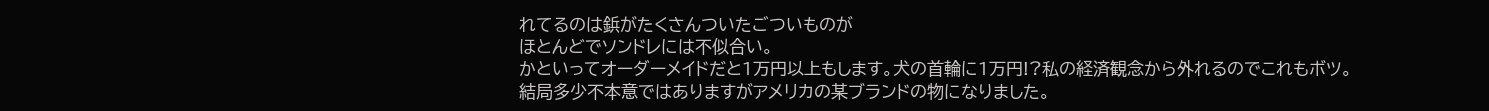れてるのは鋲がたくさんついたごついものが
ほとんどでソンドレには不似合い。
かといってオーダーメイドだと1万円以上もします。犬の首輪に1万円!?私の経済観念から外れるのでこれもボツ。
結局多少不本意ではありますがアメリカの某ブランドの物になりました。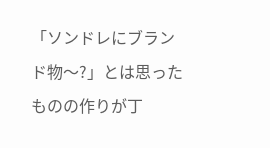「ソンドレにブランド物〜?」とは思ったものの作りが丁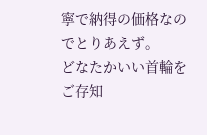寧で納得の価格なのでとりあえず。
どなたかいい首輪をご存知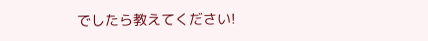でしたら教えてください!